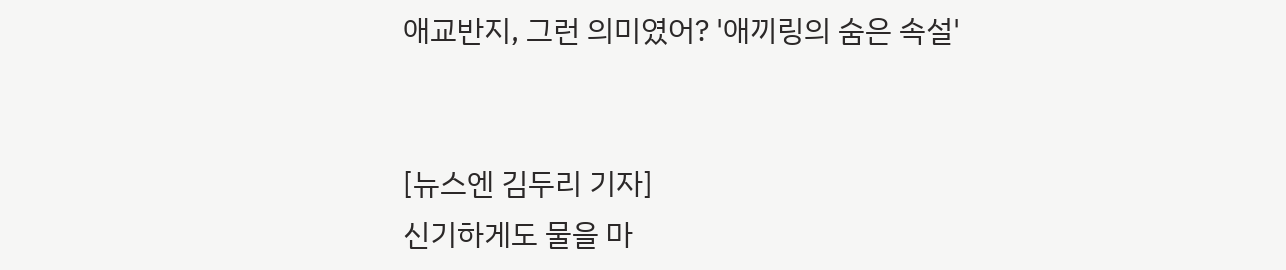애교반지, 그런 의미였어? '애끼링의 숨은 속설'


[뉴스엔 김두리 기자]
신기하게도 물을 마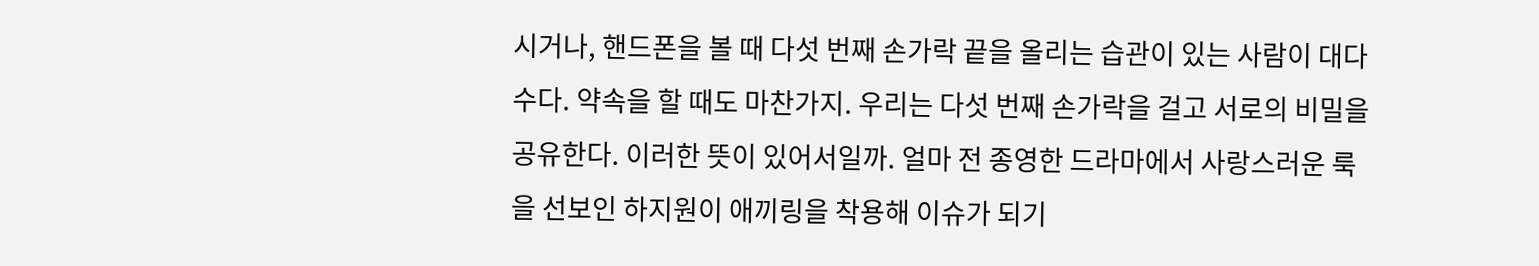시거나, 핸드폰을 볼 때 다섯 번째 손가락 끝을 올리는 습관이 있는 사람이 대다수다. 약속을 할 때도 마찬가지. 우리는 다섯 번째 손가락을 걸고 서로의 비밀을 공유한다. 이러한 뜻이 있어서일까. 얼마 전 종영한 드라마에서 사랑스러운 룩을 선보인 하지원이 애끼링을 착용해 이슈가 되기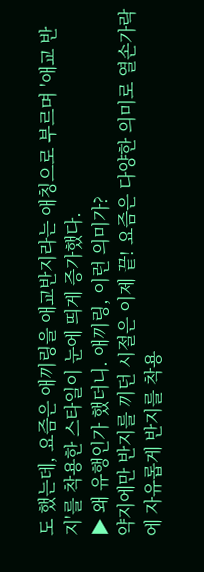도 했는데, 요즘은 애끼링을 애교반지라는 애칭으로 부르며 '애교 반지'를 착용한 스타일이 눈에 띄게 증가했다.
▶ 왜 유행인가 했더니. 애끼링, 이런 의미가?
약지에만 반지를 끼던 시절은 이제 끝! 요즘은 다양한 의미로 열손가락에 자유롭게 반지를 착용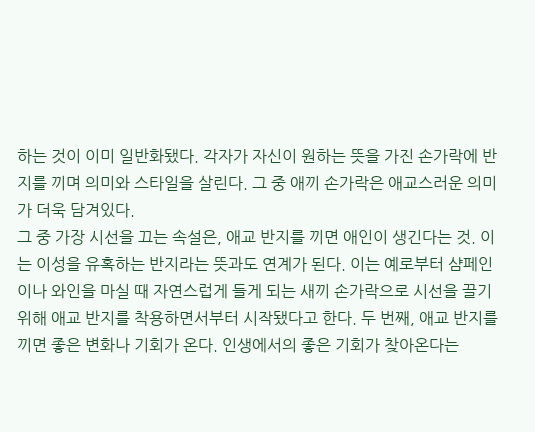하는 것이 이미 일반화됐다. 각자가 자신이 원하는 뜻을 가진 손가락에 반지를 끼며 의미와 스타일을 살린다. 그 중 애끼 손가락은 애교스러운 의미가 더욱 담겨있다.
그 중 가장 시선을 끄는 속설은, 애교 반지를 끼면 애인이 생긴다는 것. 이는 이성을 유혹하는 반지라는 뜻과도 연계가 된다. 이는 예로부터 샴페인이나 와인을 마실 때 자연스럽게 들게 되는 새끼 손가락으로 시선을 끌기 위해 애교 반지를 착용하면서부터 시작됐다고 한다. 두 번째, 애교 반지를 끼면 좋은 변화나 기회가 온다. 인생에서의 좋은 기회가 찾아온다는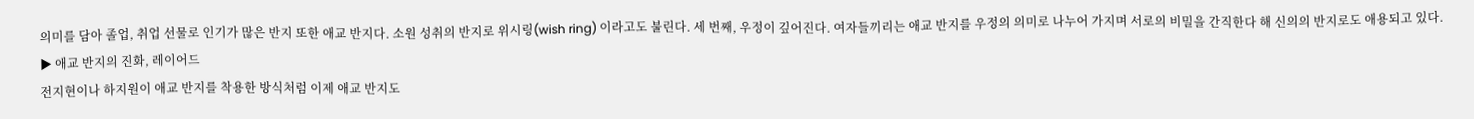의미를 담아 졸업, 취업 선물로 인기가 많은 반지 또한 애교 반지다. 소원 성취의 반지로 위시링(wish ring) 이라고도 불린다. 세 번째, 우정이 깊어진다. 여자들끼리는 애교 반지를 우정의 의미로 나누어 가지며 서로의 비밀을 간직한다 해 신의의 반지로도 애용되고 있다.
▶ 애교 반지의 진화, 레이어드
전지현이나 하지원이 애교 반지를 착용한 방식처럼 이제 애교 반지도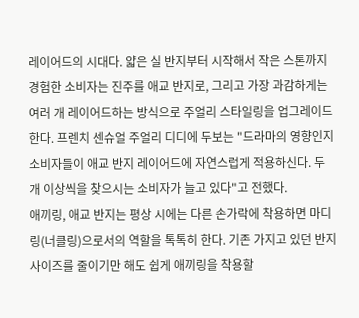레이어드의 시대다. 얇은 실 반지부터 시작해서 작은 스톤까지 경험한 소비자는 진주를 애교 반지로, 그리고 가장 과감하게는 여러 개 레이어드하는 방식으로 주얼리 스타일링을 업그레이드한다. 프렌치 센슈얼 주얼리 디디에 두보는 "드라마의 영향인지 소비자들이 애교 반지 레이어드에 자연스럽게 적용하신다. 두 개 이상씩을 찾으시는 소비자가 늘고 있다"고 전했다.
애끼링, 애교 반지는 평상 시에는 다른 손가락에 착용하면 마디링(너클링)으로서의 역할을 톡톡히 한다. 기존 가지고 있던 반지 사이즈를 줄이기만 해도 쉽게 애끼링을 착용할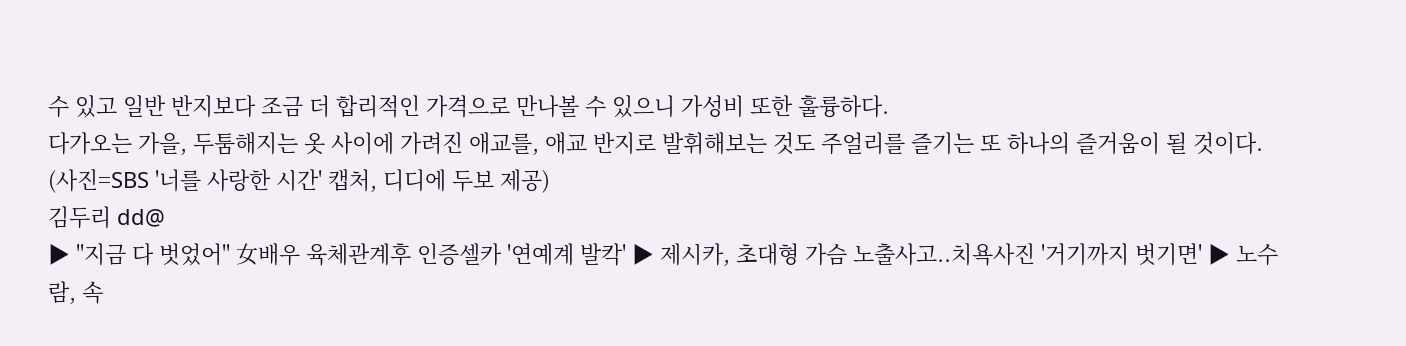수 있고 일반 반지보다 조금 더 합리적인 가격으로 만나볼 수 있으니 가성비 또한 훌륭하다.
다가오는 가을, 두툼해지는 옷 사이에 가려진 애교를, 애교 반지로 발휘해보는 것도 주얼리를 즐기는 또 하나의 즐거움이 될 것이다. (사진=SBS '너를 사랑한 시간' 캡처, 디디에 두보 제공)
김두리 dd@
▶ "지금 다 벗었어" 女배우 육체관계후 인증셀카 '연예계 발칵' ▶ 제시카, 초대형 가슴 노출사고..치욕사진 '거기까지 벗기면' ▶ 노수람, 속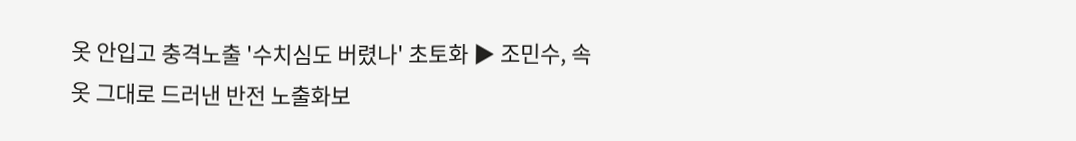옷 안입고 충격노출 '수치심도 버렸나' 초토화 ▶ 조민수, 속옷 그대로 드러낸 반전 노출화보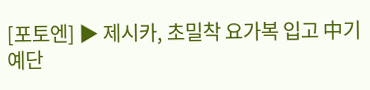[포토엔] ▶ 제시카, 초밀착 요가복 입고 中기예단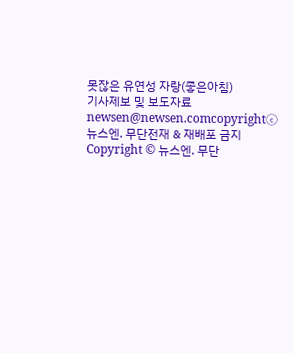못잖은 유연성 자랑(좋은아침)
기사제보 및 보도자료 newsen@newsen.comcopyrightⓒ 뉴스엔. 무단전재 & 재배포 금지
Copyright © 뉴스엔. 무단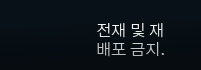전재 및 재배포 금지.